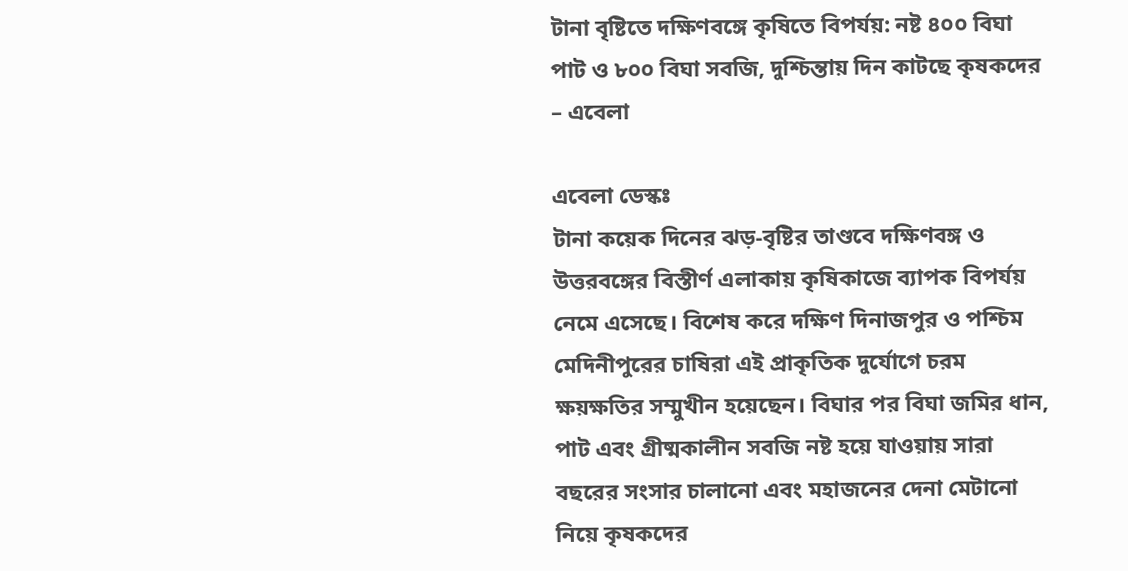টানা বৃষ্টিতে দক্ষিণবঙ্গে কৃষিতে বিপর্যয়: নষ্ট ৪০০ বিঘা পাট ও ৮০০ বিঘা সবজি, দুশ্চিন্তায় দিন কাটছে কৃষকদের – এবেলা

এবেলা ডেস্কঃ
টানা কয়েক দিনের ঝড়-বৃষ্টির তাণ্ডবে দক্ষিণবঙ্গ ও উত্তরবঙ্গের বিস্তীর্ণ এলাকায় কৃষিকাজে ব্যাপক বিপর্যয় নেমে এসেছে। বিশেষ করে দক্ষিণ দিনাজপুর ও পশ্চিম মেদিনীপুরের চাষিরা এই প্রাকৃতিক দুর্যোগে চরম ক্ষয়ক্ষতির সম্মুখীন হয়েছেন। বিঘার পর বিঘা জমির ধান, পাট এবং গ্রীষ্মকালীন সবজি নষ্ট হয়ে যাওয়ায় সারা বছরের সংসার চালানো এবং মহাজনের দেনা মেটানো নিয়ে কৃষকদের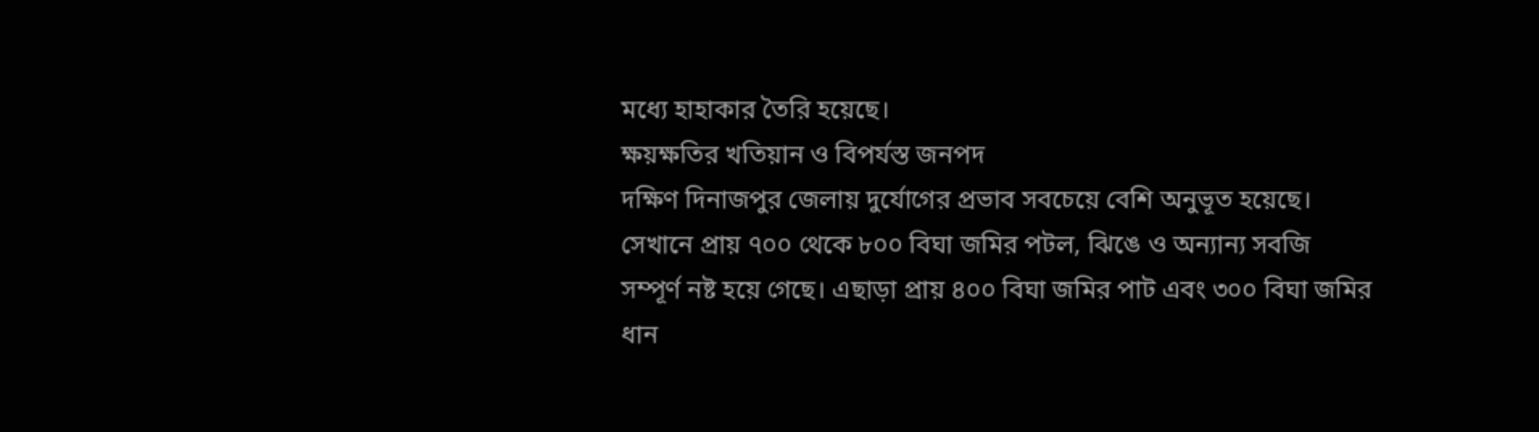মধ্যে হাহাকার তৈরি হয়েছে।
ক্ষয়ক্ষতির খতিয়ান ও বিপর্যস্ত জনপদ
দক্ষিণ দিনাজপুর জেলায় দুর্যোগের প্রভাব সবচেয়ে বেশি অনুভূত হয়েছে। সেখানে প্রায় ৭০০ থেকে ৮০০ বিঘা জমির পটল, ঝিঙে ও অন্যান্য সবজি সম্পূর্ণ নষ্ট হয়ে গেছে। এছাড়া প্রায় ৪০০ বিঘা জমির পাট এবং ৩০০ বিঘা জমির ধান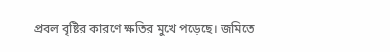প্রবল বৃষ্টির কারণে ক্ষতির মুখে পড়েছে। জমিতে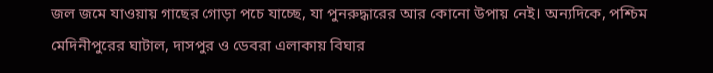জল জমে যাওয়ায় গাছের গোড়া পচে যাচ্ছে, যা পুনরুদ্ধারের আর কোনো উপায় নেই। অন্যদিকে, পশ্চিম মেদিনীপুরের ঘাটাল, দাসপুর ও ডেবরা এলাকায় বিঘার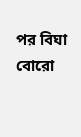পর বিঘা বোরো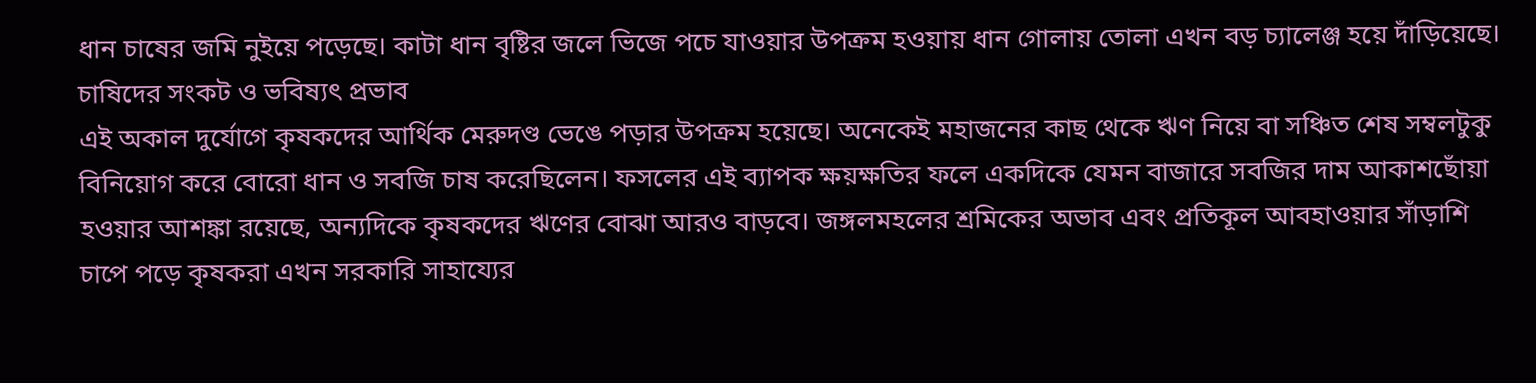ধান চাষের জমি নুইয়ে পড়েছে। কাটা ধান বৃষ্টির জলে ভিজে পচে যাওয়ার উপক্রম হওয়ায় ধান গোলায় তোলা এখন বড় চ্যালেঞ্জ হয়ে দাঁড়িয়েছে।
চাষিদের সংকট ও ভবিষ্যৎ প্রভাব
এই অকাল দুর্যোগে কৃষকদের আর্থিক মেরুদণ্ড ভেঙে পড়ার উপক্রম হয়েছে। অনেকেই মহাজনের কাছ থেকে ঋণ নিয়ে বা সঞ্চিত শেষ সম্বলটুকু বিনিয়োগ করে বোরো ধান ও সবজি চাষ করেছিলেন। ফসলের এই ব্যাপক ক্ষয়ক্ষতির ফলে একদিকে যেমন বাজারে সবজির দাম আকাশছোঁয়া হওয়ার আশঙ্কা রয়েছে, অন্যদিকে কৃষকদের ঋণের বোঝা আরও বাড়বে। জঙ্গলমহলের শ্রমিকের অভাব এবং প্রতিকূল আবহাওয়ার সাঁড়াশি চাপে পড়ে কৃষকরা এখন সরকারি সাহায্যের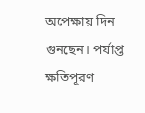অপেক্ষায় দিন গুনছেন। পর্যাপ্ত ক্ষতিপূরণ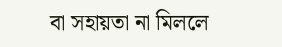বা সহায়তা না মিললে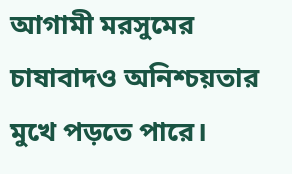আগামী মরসুমের চাষাবাদও অনিশ্চয়তার মুখে পড়তে পারে।